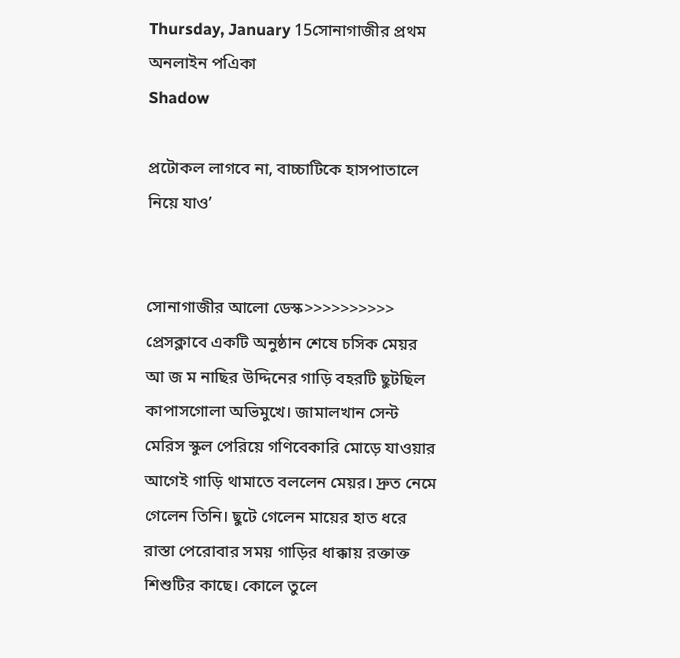Thursday, January 15সোনাগাজীর প্রথম অনলাইন পএিকা
Shadow

প্রটোকল লাগবে না, বাচ্চাটিকে হাসপাতালে নিয়ে যাও’


সোনাগাজীর আলো ডেস্ক>>>>>>>>>>
প্রেসক্লাবে একটি অনুষ্ঠান শেষে চসিক মেয়র আ জ ম নাছির উদ্দিনের গাড়ি বহরটি ছুটছিল কাপাসগোলা অভিমুখে। জামালখান সেন্ট মেরিস স্কুল পেরিয়ে গণিবেকারি মোড়ে যাওয়ার আগেই গাড়ি থামাতে বললেন মেয়র। দ্রুত নেমে গেলেন তিনি। ছুটে গেলেন মায়ের হাত ধরে রাস্তা পেরোবার সময় গাড়ির ধাক্কায় রক্তাক্ত শিশুটির কাছে। কোলে তুলে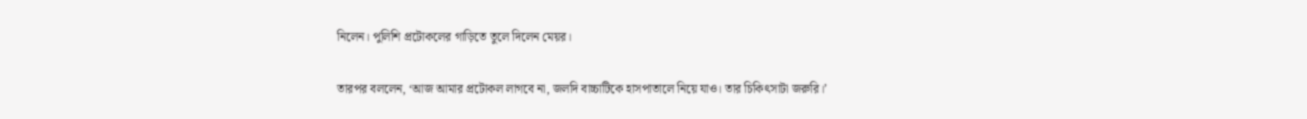নিলেন। পুলিশি প্রটোকলের গাড়িতে তুলে দিলেন মেয়র।

তারপর বললেন, ‘আজ আমার প্রটোকল লাগবে না, জলদি বাচ্চাটিকে হাসপাতালে নিয়ে যাও। তার চিকিৎসাটা জরুরি।’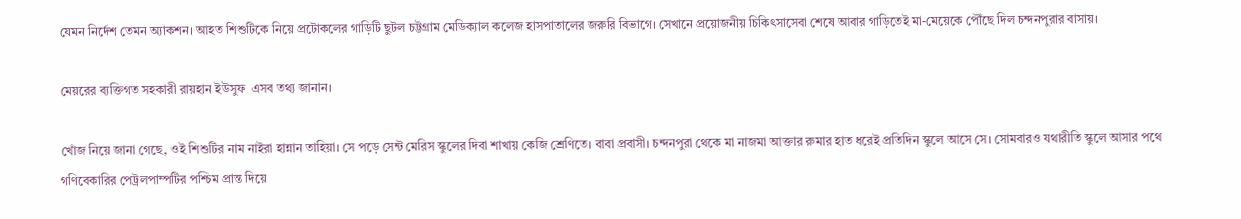যেমন নির্দেশ তেমন অ্যাকশন। আহত শিশুটিকে নিয়ে প্রটোকলের গাড়িটি ছুটল চট্টগ্রাম মেডিক্যাল কলেজ হাসপাতালের জরুরি বিভাগে। সেখানে প্রয়োজনীয় চিকিৎসাসেবা শেষে আবার গাড়িতেই মা-মেয়েকে পৌঁছে দিল চন্দনপুরার বাসায়।

মেয়রের ব্যক্তিগত সহকারী রায়হান ইউসুফ  এসব তথ্য জানান।

খোঁজ নিয়ে জানা গেছে, ওই শিশুটির নাম নাইরা হান্নান তাহিয়া। সে পড়ে সেন্ট মেরিস স্কুলের দিবা শাখায় কেজি শ্রেণিতে। বাবা প্রবাসী। চন্দনপুরা থেকে মা নাজমা আক্তার রুমার হাত ধরেই প্রতিদিন স্কুলে আসে সে। সোমবারও যথারীতি স্কুলে আসার পথে গণিবেকারির পেট্রলপাম্পটির পশ্চিম প্রান্ত দিয়ে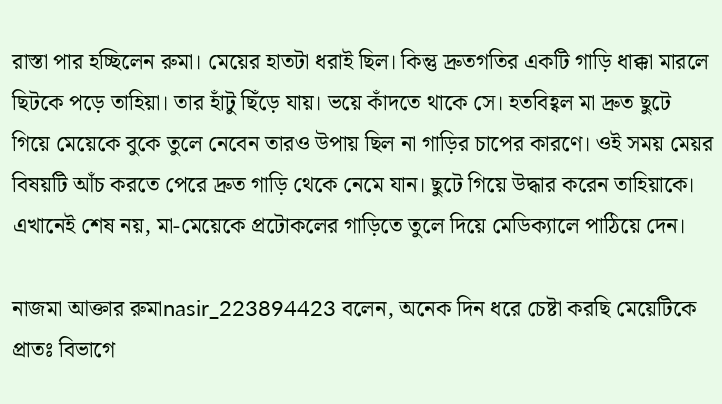রাস্তা পার হচ্ছিলেন রুমা। মেয়ের হাতটা ধরাই ছিল। কিন্তু দ্রুতগতির একটি গাড়ি ধাক্কা মারলে ছিটকে পড়ে তাহিয়া। তার হাঁটু ছিঁড়ে যায়। ভয়ে কাঁদতে থাকে সে। হতবিহ্বল মা দ্রুত ছুটে গিয়ে মেয়েকে বুকে তুলে নেবেন তারও উপায় ছিল না গাড়ির চাপের কারণে। ওই সময় মেয়র বিষয়টি আঁচ করতে পেরে দ্রুত গাড়ি থেকে নেমে যান। ছুটে গিয়ে উদ্ধার করেন তাহিয়াকে। এখানেই শেষ নয়, মা-মেয়েকে প্রটোকলের গাড়িতে তুলে দিয়ে মেডিক্যালে পাঠিয়ে দেন।

নাজমা আক্তার রুমাnasir_223894423 বলেন, অনেক দিন ধরে চেষ্টা করছি মেয়েটিকে প্রাতঃ বিভাগে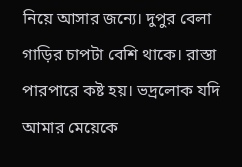নিয়ে আসার জন্যে। দুপুর বেলা গাড়ির চাপটা বেশি থাকে। রাস্তা পারপারে কষ্ট হয়। ভদ্রলোক যদি আমার মেয়েকে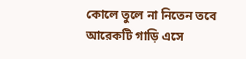কোলে তুলে না নিতেন তবে আরেকটি গাড়ি এসে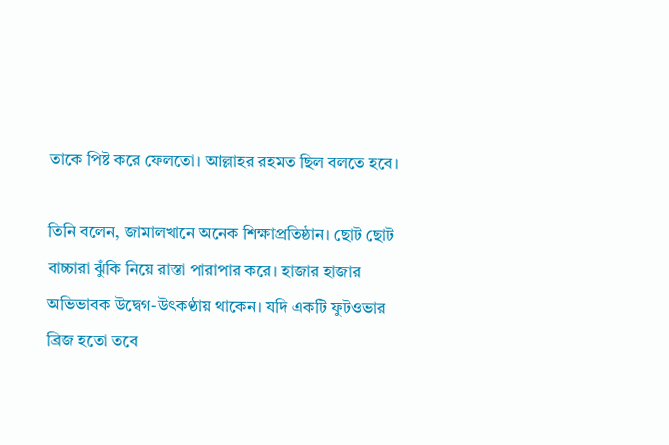তাকে পিষ্ট করে ফেলতো। আল্লাহর রহমত ছিল বলতে হবে।

তিনি বলেন, জামালখানে অনেক শিক্ষাপ্রতিষ্ঠান। ছোট ছোট বাচ্চারা ঝুঁকি নিয়ে রাস্তা পারাপার করে। হাজার হাজার অভিভাবক উদ্বেগ-উৎকণ্ঠায় থাকেন। যদি একটি ফুটওভার ব্রিজ হতো তবে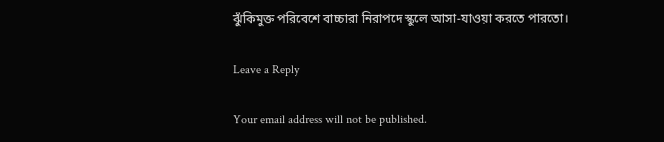ঝুঁকিমুক্ত পরিবেশে বাচ্চারা নিরাপদে স্কুলে আসা-যাওয়া করতে পারতো।

Leave a Reply

Your email address will not be published.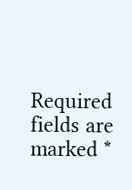Required fields are marked *